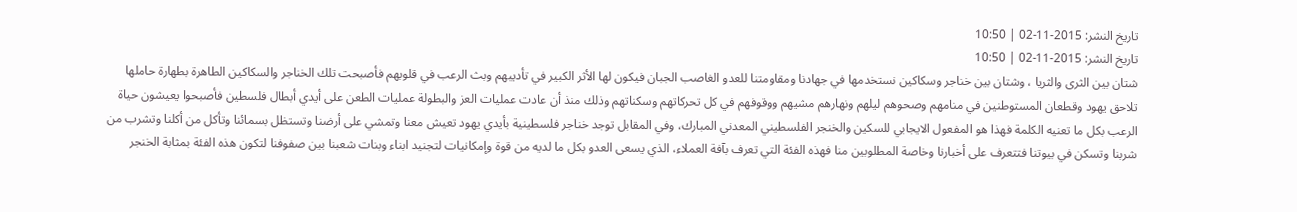تاريخ النشر: 2015-11-02 | 10:50
تاريخ النشر: 2015-11-02 | 10:50
شتان بين الثرى والثريا ، وشتان بين خناجر وسكاكين نستخدمها في جهادنا ومقاومتنا للعدو الغاصب الجبان فيكون لها الأثر الكبير في تأديبهم وبث الرعب في قلوبهم فأصبحت تلك الخناجر والسكاكين الطاهرة بطهارة حاملها تلاحق يهود وقطعان المستوطنين في منامهم وصحوهم ليلهم ونهارهم مشيهم ووقوفهم في كل تحركاتهم وسكناتهم وذلك منذ أن عادت عمليات العز والبطولة عمليات الطعن على أيدي أبطال فلسطين فأصبحوا يعيشون حياة الرعب بكل ما تعنيه الكلمة فهذا هو المفعول الايجابي للسكين والخنجر الفلسطيني المعدني المبارك، وفي المقابل توجد خناجر فلسطينية بأيدي يهود تعيش معنا وتمشي على أرضنا وتستظل بسمائنا وتأكل من أكلنا وتشرب من شربنا وتسكن في بيوتنا فتتعرف على أخبارنا وخاصة المطلوبين منا فهذه الفئة التي تعرف بآفة العملاء، الذي يسعى العدو بكل ما لديه من قوة وإمكانيات لتجنيد ابناء وبنات شعبنا بين صفوفنا لتكون هذه الفئة بمثابة الخنجر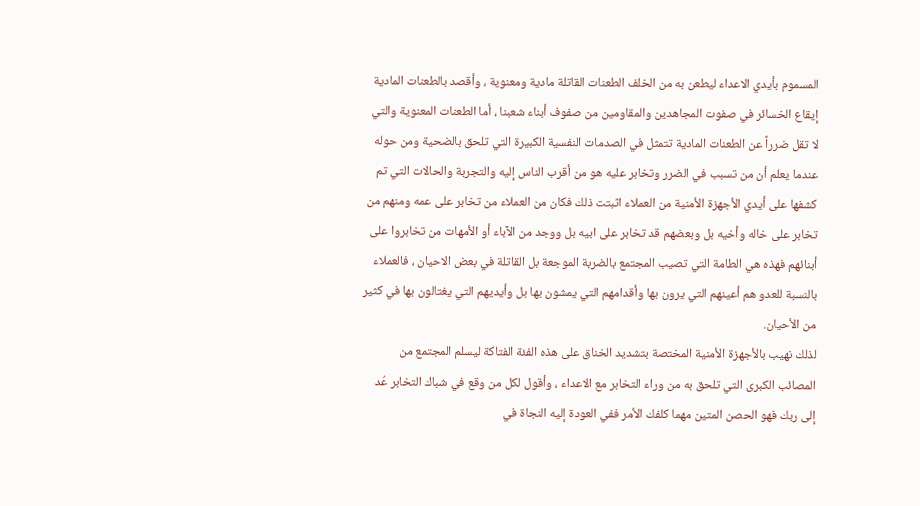المسموم بأيدي الاعداء ليطعن به من الخلف الطعنات القاتلة مادية ومعنوية ، وأقصد بالطعنات المادية إيقاع الخسائر في صفوت المجاهدين والمقاومين من صفوف أبناء شعبنا ، أما الطعنات المعنوية والتي لا تقل ضرراً عن الطعنات المادية تتمثل في الصدمات النفسية الكبيرة التي تلحق بالضحية ومن حوله عندما يعلم أن من تسبب في الضرر وتخابر عليه هو من أقرب الناس إليه والتجربة والحالات التي تم كشفها على أيدي الأجهزة الأمنية من العملاء اثبتت ذلك فكان من العملاء من تخابر على عمه ومنهم من تخابر على خاله وأخيه بل وبعضهم قد تخابر على ابيه بل ووجد من الآباء أو الأمهات من تخابروا على أبنائهم فهذه هي الطامة التي تصيب المجتمع بالضربة الموجعة بل القاتلة في بعض الاحيان ، فالعملاء بالنسبة للعدو هم أعينهم التي يرون بها وأقدامهم التي يمشون بها بل وأيديهم التي يغتالون بها في كثير من الأحيان.
لذلك نهيب بالأجهزة الأمنية المختصة بتشديد الخناق على هذه الفئة الفتاكة ليسلم المجتمع من المصائب الكبرى التي تلحق به من وراء التخابر مع الاعداء ، وأقول لكل من وقع في شباك التخابر عُد إلى ربك فهو الحصن المتين مهما كلفك الأمر ففي العودة إليه النجاة في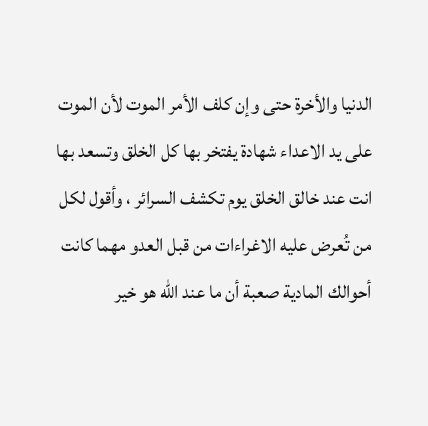الدنيا والأخرة حتى وإن كلف الأمر الموت لأن الموت على يد الاعداء شهادة يفتخر بها كل الخلق وتسعد بها انت عند خالق الخلق يوم تكشف السرائر ، وأقول لكل من تُعرض عليه الاغراءات من قبل العدو مهما كانت أحوالك المادية صعبة أن ما عند الله هو خير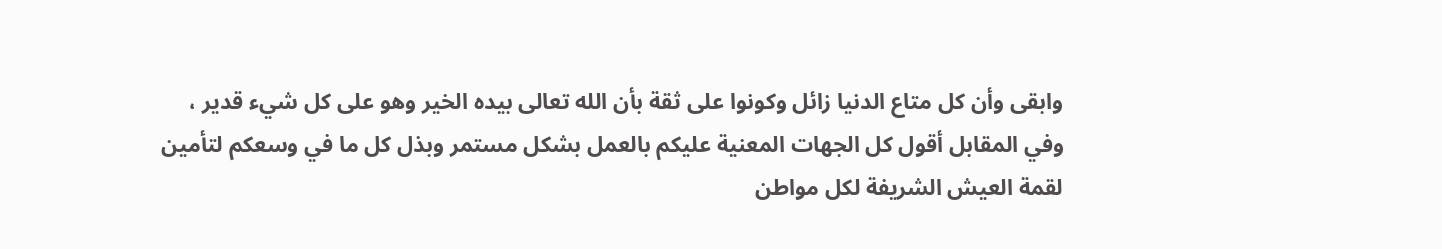وابقى وأن كل متاع الدنيا زائل وكونوا على ثقة بأن الله تعالى بيده الخير وهو على كل شيء قدير ، وفي المقابل أقول كل الجهات المعنية عليكم بالعمل بشكل مستمر وبذل كل ما في وسعكم لتأمين لقمة العيش الشريفة لكل مواطن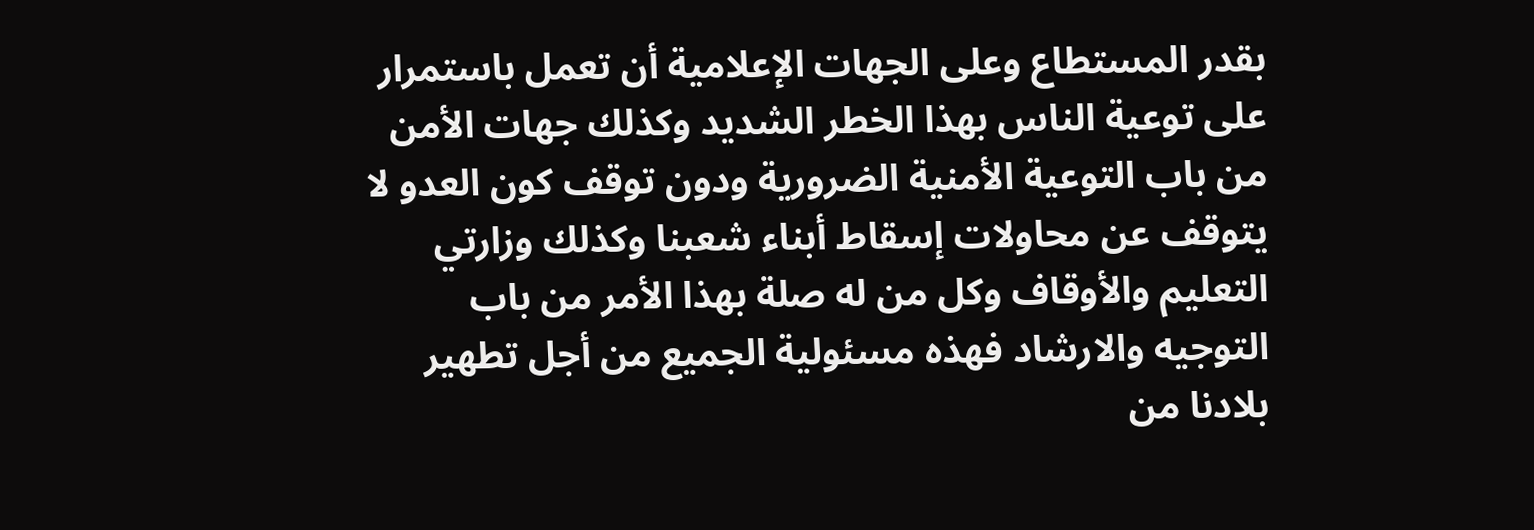بقدر المستطاع وعلى الجهات الإعلامية أن تعمل باستمرار على توعية الناس بهذا الخطر الشديد وكذلك جهات الأمن من باب التوعية الأمنية الضرورية ودون توقف كون العدو لا يتوقف عن محاولات إسقاط أبناء شعبنا وكذلك وزارتي التعليم والأوقاف وكل من له صلة بهذا الأمر من باب التوجيه والارشاد فهذه مسئولية الجميع من أجل تطهير بلادنا من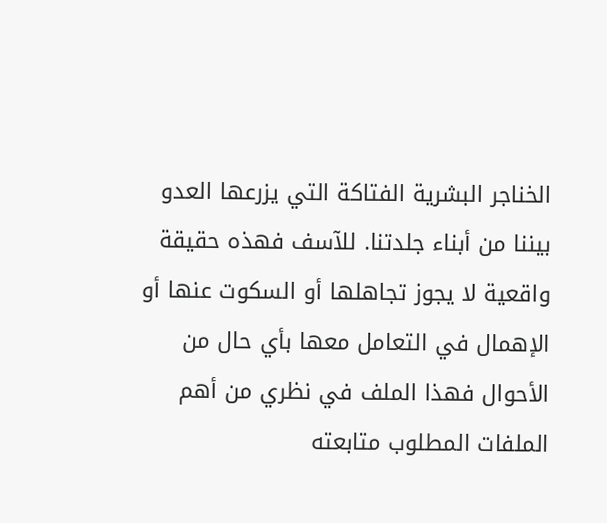الخناجر البشرية الفتاكة التي يزرعها العدو بيننا من أبناء جلدتنا. للآسف فهذه حقيقة واقعية لا يجوز تجاهلها أو السكوت عنها أو الإهمال في التعامل معها بأي حال من الأحوال فهذا الملف في نظري من أهم الملفات المطلوب متابعته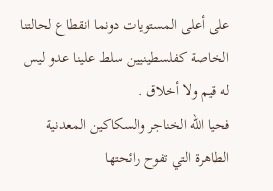على أعلى المستويات دونما انقطاع لحالتنا الخاصة كفلسطينيين سلط علينا عدو ليس له قيم ولا أخلاق .
فحيا الله الخناجر والسكاكين المعدنية الطاهرة التي تفوح رائحتها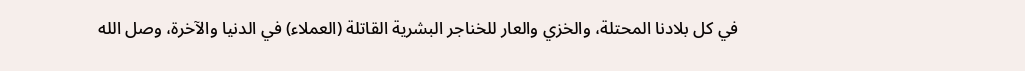في كل بلادنا المحتلة، والخزي والعار للخناجر البشرية القاتلة (العملاء) في الدنيا والآخرة، وصل الله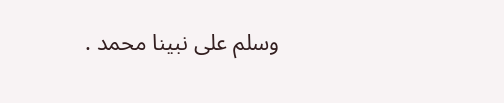وسلم على نبينا محمد .